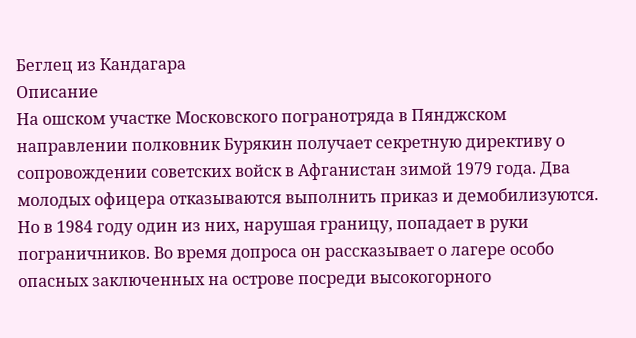Беглец из Кандагара
Описание
На ошском участке Московского погранотряда в Пянджском направлении полковник Бурякин получает секретную директиву о сопровождении советских войск в Афганистан зимой 1979 года. Два молодых офицера отказываются выполнить приказ и демобилизуются. Но в 1984 году один из них, нарушая границу, попадает в руки пограничников. Во время допроса он рассказывает о лагере особо опасных заключенных на острове посреди высокогорного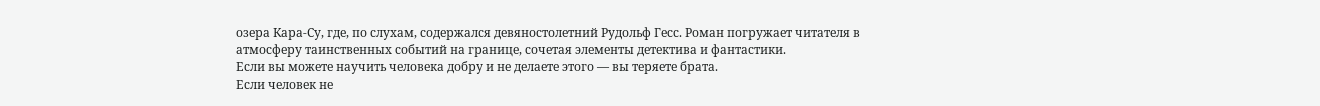озера Кара-Су, где, по слухам, содержался девяностолетний Рудольф Гесс. Роман погружает читателя в атмосферу таинственных событий на границе, сочетая элементы детектива и фантастики.
Если вы можете научить человека добру и не делаете этого — вы теряете брата.
Если человек не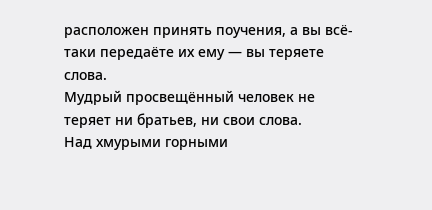расположен принять поучения, а вы всё-таки передаёте их ему — вы теряете слова.
Мудрый просвещённый человек не теряет ни братьев, ни свои слова.
Над хмурыми горными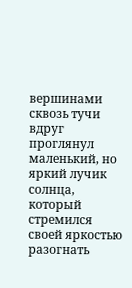вершинами сквозь тучи вдруг проглянул маленький, но яркий лучик солнца, который стремился своей яркостью разогнать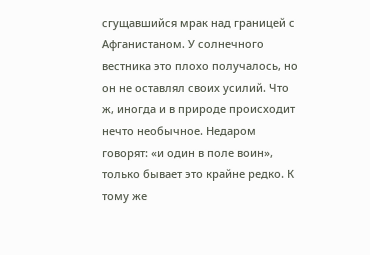сгущавшийся мрак над границей с Афганистаном. У солнечного вестника это плохо получалось, но он не оставлял своих усилий. Что ж, иногда и в природе происходит нечто необычное. Недаром говорят: «и один в поле воин», только бывает это крайне редко. К тому же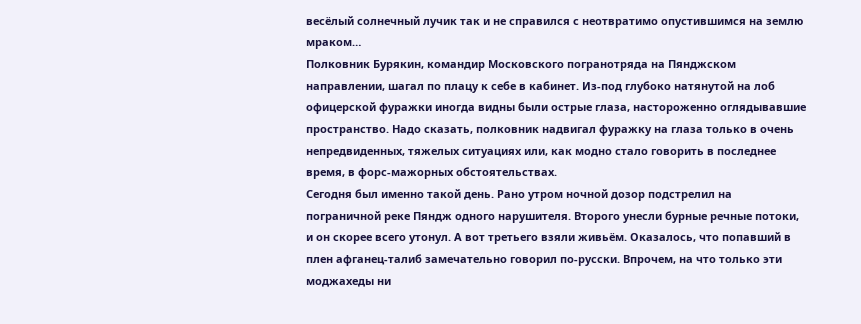весёлый солнечный лучик так и не справился с неотвратимо опустившимся на землю мраком…
Полковник Бурякин, командир Московского погранотряда на Пянджском направлении, шагал по плацу к себе в кабинет. Из-под глубоко натянутой на лоб офицерской фуражки иногда видны были острые глаза, настороженно оглядывавшие пространство. Надо сказать, полковник надвигал фуражку на глаза только в очень непредвиденных, тяжелых ситуациях или, как модно стало говорить в последнее время, в форс-мажорных обстоятельствах.
Сегодня был именно такой день. Рано утром ночной дозор подстрелил на пограничной реке Пяндж одного нарушителя. Второго унесли бурные речные потоки, и он скорее всего утонул. А вот третьего взяли живьём. Оказалось, что попавший в плен афганец-талиб замечательно говорил по-русски. Впрочем, на что только эти моджахеды ни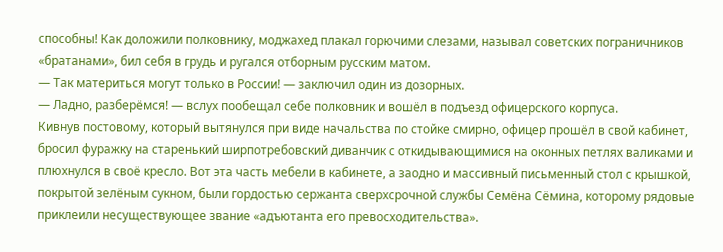способны! Как доложили полковнику, моджахед плакал горючими слезами, называл советских пограничников «братанами», бил себя в грудь и ругался отборным русским матом.
— Так материться могут только в России! — заключил один из дозорных.
— Ладно, разберёмся! — вслух пообещал себе полковник и вошёл в подъезд офицерского корпуса.
Кивнув постовому, который вытянулся при виде начальства по стойке смирно, офицер прошёл в свой кабинет, бросил фуражку на старенький ширпотребовский диванчик с откидывающимися на оконных петлях валиками и плюхнулся в своё кресло. Вот эта часть мебели в кабинете, а заодно и массивный письменный стол с крышкой, покрытой зелёным сукном, были гордостью сержанта сверхсрочной службы Семёна Сёмина, которому рядовые приклеили несуществующее звание «адъютанта его превосходительства».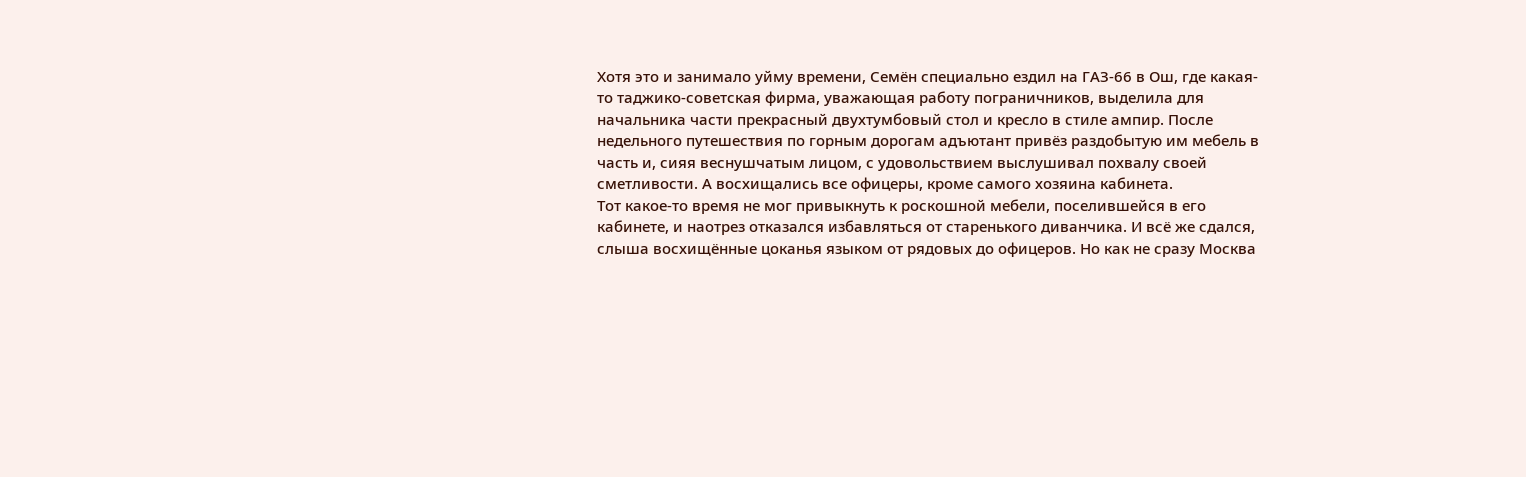Хотя это и занимало уйму времени, Семён специально ездил на ГАЗ-66 в Ош, где какая-то таджико-советская фирма, уважающая работу пограничников, выделила для начальника части прекрасный двухтумбовый стол и кресло в стиле ампир. После недельного путешествия по горным дорогам адъютант привёз раздобытую им мебель в часть и, сияя веснушчатым лицом, с удовольствием выслушивал похвалу своей сметливости. А восхищались все офицеры, кроме самого хозяина кабинета.
Тот какое-то время не мог привыкнуть к роскошной мебели, поселившейся в его кабинете, и наотрез отказался избавляться от старенького диванчика. И всё же сдался, слыша восхищённые цоканья языком от рядовых до офицеров. Но как не сразу Москва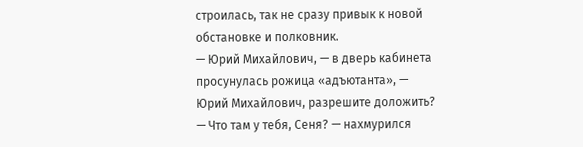строилась, так не сразу привык к новой обстановке и полковник.
— Юрий Михайлович, — в дверь кабинета просунулась рожица «адъютанта», — Юрий Михайлович, разрешите доложить?
— Что там у тебя, Сеня? — нахмурился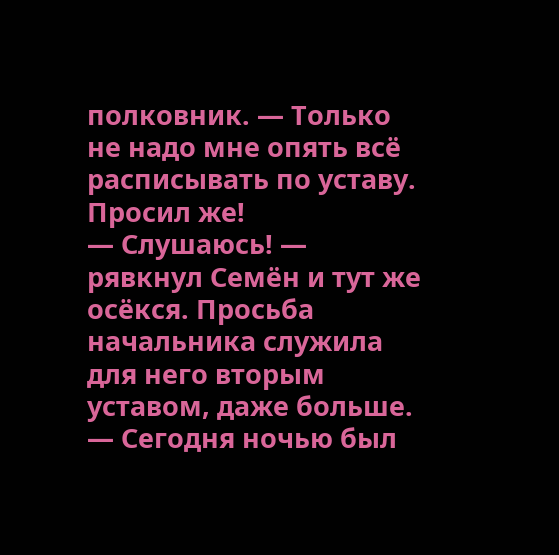полковник. — Только не надо мне опять всё расписывать по уставу. Просил же!
— Слушаюсь! — рявкнул Семён и тут же осёкся. Просьба начальника служила для него вторым уставом, даже больше. — Сегодня ночью был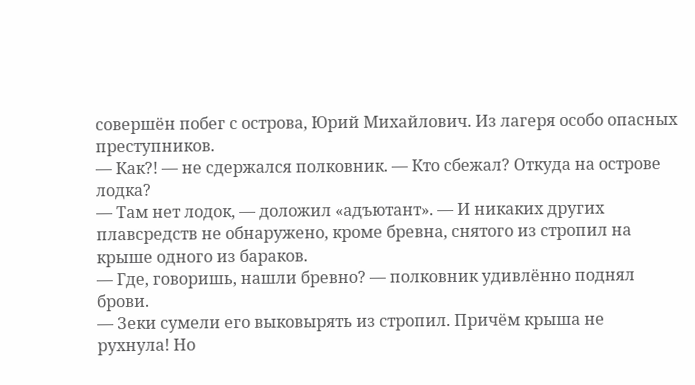совершён побег с острова, Юрий Михайлович. Из лагеря особо опасных преступников.
— Как?! — не сдержался полковник. — Кто сбежал? Откуда на острове лодка?
— Там нет лодок, — доложил «адъютант». — И никаких других плавсредств не обнаружено, кроме бревна, снятого из стропил на крыше одного из бараков.
— Где, говоришь, нашли бревно? — полковник удивлённо поднял брови.
— Зеки сумели его выковырять из стропил. Причём крыша не рухнула! Но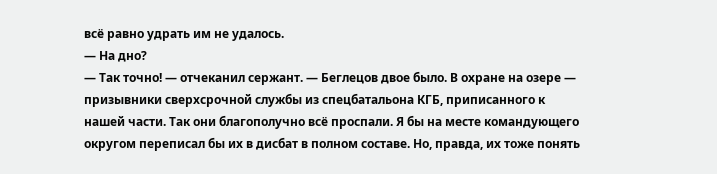всё равно удрать им не удалось.
— На дно?
— Так точно! — отчеканил сержант. — Беглецов двое было. В охране на озере — призывники сверхсрочной службы из спецбатальона КГБ, приписанного к нашей части. Так они благополучно всё проспали. Я бы на месте командующего округом переписал бы их в дисбат в полном составе. Но, правда, их тоже понять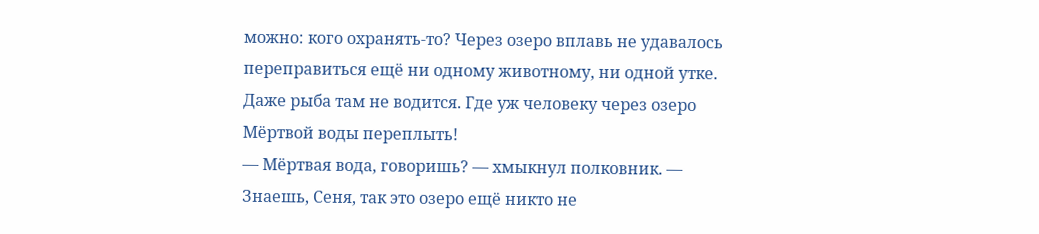можно: кого охранять-то? Через озеро вплавь не удавалось переправиться ещё ни одному животному, ни одной утке. Даже рыба там не водится. Где уж человеку через озеро Мёртвой воды переплыть!
— Мёртвая вода, говоришь? — хмыкнул полковник. — Знаешь, Сеня, так это озеро ещё никто не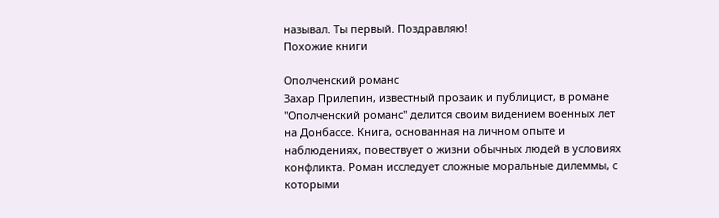называл. Ты первый. Поздравляю!
Похожие книги

Ополченский романс
Захар Прилепин, известный прозаик и публицист, в романе "Ополченский романс" делится своим видением военных лет на Донбассе. Книга, основанная на личном опыте и наблюдениях, повествует о жизни обычных людей в условиях конфликта. Роман исследует сложные моральные дилеммы, с которыми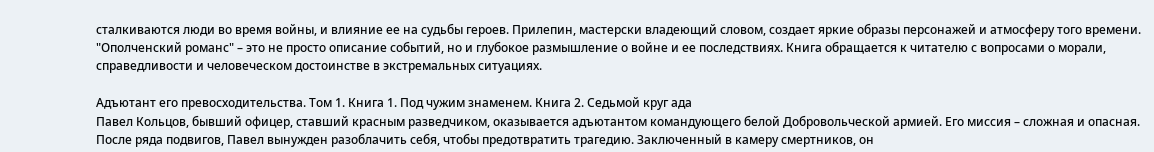сталкиваются люди во время войны, и влияние ее на судьбы героев. Прилепин, мастерски владеющий словом, создает яркие образы персонажей и атмосферу того времени. "Ополченский романс" – это не просто описание событий, но и глубокое размышление о войне и ее последствиях. Книга обращается к читателю с вопросами о морали, справедливости и человеческом достоинстве в экстремальных ситуациях.

Адъютант его превосходительства. Том 1. Книга 1. Под чужим знаменем. Книга 2. Седьмой круг ада
Павел Кольцов, бывший офицер, ставший красным разведчиком, оказывается адъютантом командующего белой Добровольческой армией. Его миссия – сложная и опасная. После ряда подвигов, Павел вынужден разоблачить себя, чтобы предотвратить трагедию. Заключенный в камеру смертников, он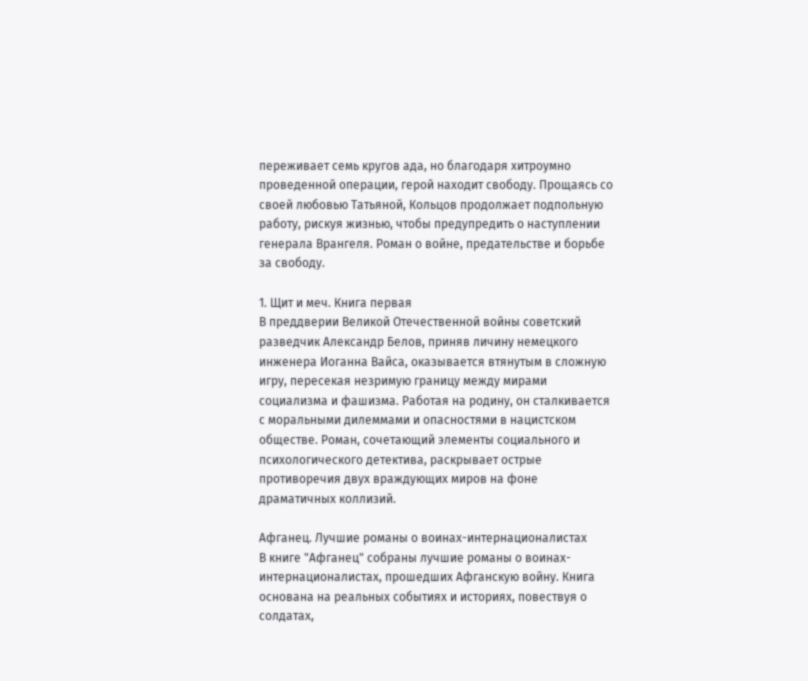переживает семь кругов ада, но благодаря хитроумно проведенной операции, герой находит свободу. Прощаясь со своей любовью Татьяной, Кольцов продолжает подпольную работу, рискуя жизнью, чтобы предупредить о наступлении генерала Врангеля. Роман о войне, предательстве и борьбе за свободу.

1. Щит и меч. Книга первая
В преддверии Великой Отечественной войны советский разведчик Александр Белов, приняв личину немецкого инженера Иоганна Вайса, оказывается втянутым в сложную игру, пересекая незримую границу между мирами социализма и фашизма. Работая на родину, он сталкивается с моральными дилеммами и опасностями в нацистском обществе. Роман, сочетающий элементы социального и психологического детектива, раскрывает острые противоречия двух враждующих миров на фоне драматичных коллизий.

Афганец. Лучшие романы о воинах-интернационалистах
В книге "Афганец" собраны лучшие романы о воинах-интернационалистах, прошедших Афганскую войну. Книга основана на реальных событиях и историях, повествуя о солдатах,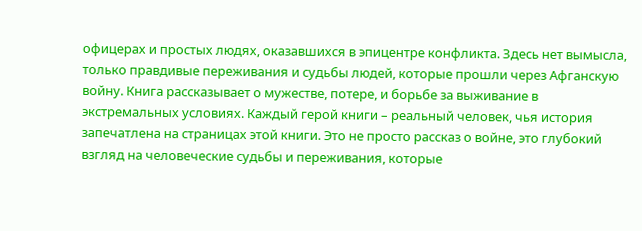офицерах и простых людях, оказавшихся в эпицентре конфликта. Здесь нет вымысла, только правдивые переживания и судьбы людей, которые прошли через Афганскую войну. Книга рассказывает о мужестве, потере, и борьбе за выживание в экстремальных условиях. Каждый герой книги – реальный человек, чья история запечатлена на страницах этой книги. Это не просто рассказ о войне, это глубокий взгляд на человеческие судьбы и переживания, которые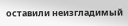оставили неизгладимый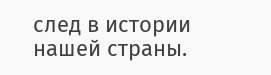след в истории нашей страны.